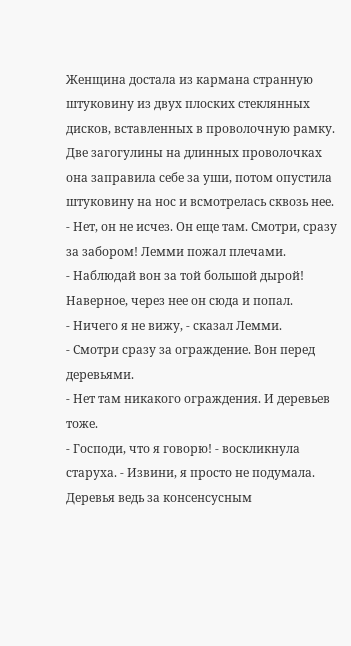Женщина достала из кармана странную штуковину из двух плоских стеклянных дисков, вставленных в проволочную рамку. Две загогулины на длинных проволочках она заправила себе за уши, потом опустила штуковину на нос и всмотрелась сквозь нее.
- Нет, он не исчез. Он еще там. Смотри, сразу за забором! Лемми пожал плечами.
- Наблюдай вон за той большой дырой! Наверное, через нее он сюда и попал.
- Ничего я не вижу, - сказал Лемми.
- Смотри сразу за ограждение. Вон перед деревьями.
- Нет там никакого ограждения. И деревьев тоже.
- Господи, что я говорю! - воскликнула старуха. - Извини, я просто не подумала. Деревья ведь за консенсусным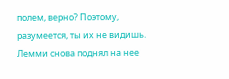полем, верно? Поэтому, разумеется, ты их не видишь.
Лемми снова поднял на нее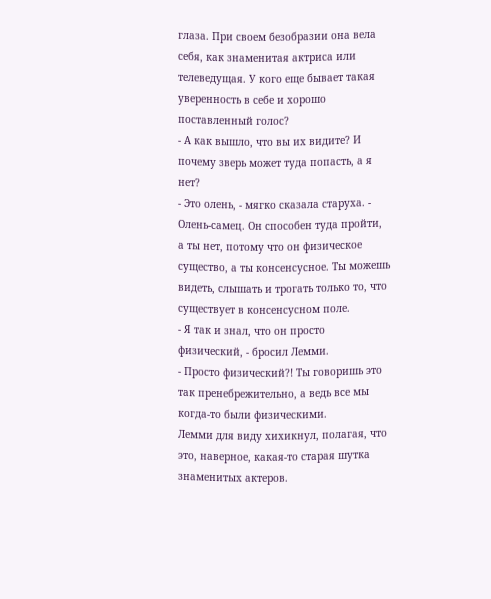глаза. При своем безобразии она вела себя, как знаменитая актриса или телеведущая. У кого еще бывает такая уверенность в себе и хорошо поставленный голос?
- А как вышло, что вы их видите? И почему зверь может туда попасть, а я нет?
- Это олень, - мягко сказала старуха. - Олень-самец. Он способен туда пройти, а ты нет, потому что он физическое существо, а ты консенсусное. Ты можешь видеть, слышать и трогать только то, что существует в консенсусном поле.
- Я так и знал, что он просто физический, - бросил Лемми.
- Просто физический?! Ты говоришь это так пренебрежительно, а ведь все мы когда-то были физическими.
Лемми для виду хихикнул, полагая, что это, наверное, какая-то старая шутка знаменитых актеров.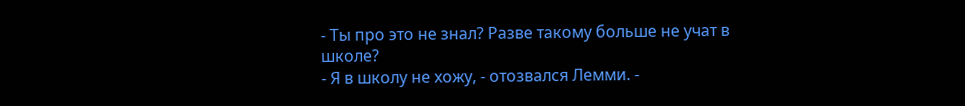- Ты про это не знал? Разве такому больше не учат в школе?
- Я в школу не хожу, - отозвался Лемми. -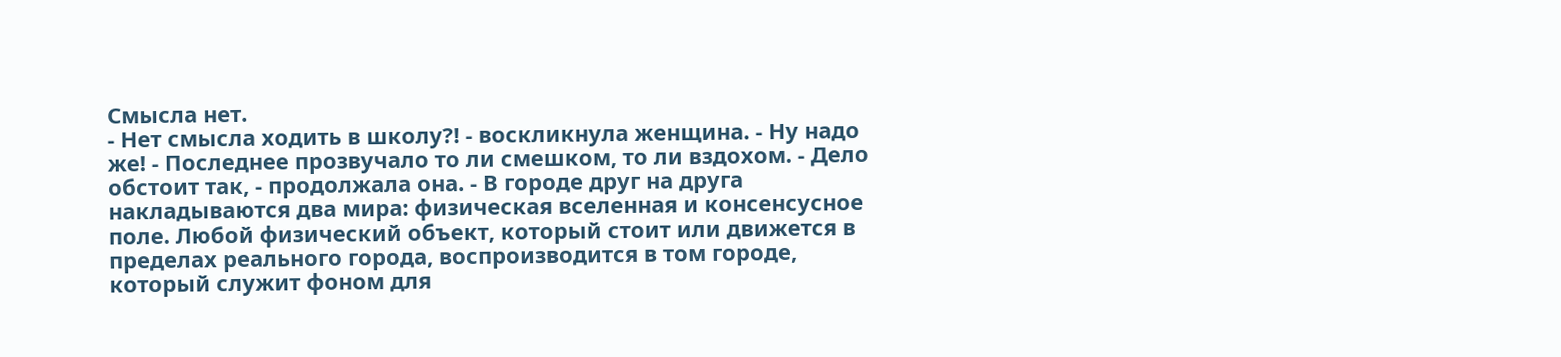Смысла нет.
- Нет смысла ходить в школу?! - воскликнула женщина. - Ну надо же! - Последнее прозвучало то ли смешком, то ли вздохом. - Дело обстоит так, - продолжала она. - В городе друг на друга накладываются два мира: физическая вселенная и консенсусное поле. Любой физический объект, который стоит или движется в пределах реального города, воспроизводится в том городе, который служит фоном для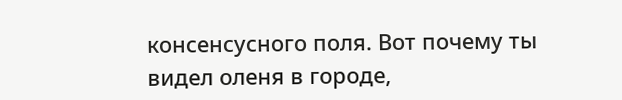консенсусного поля. Вот почему ты видел оленя в городе,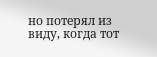но потерял из виду, когда тот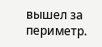вышел за периметр.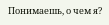Понимаешь, о чем я?